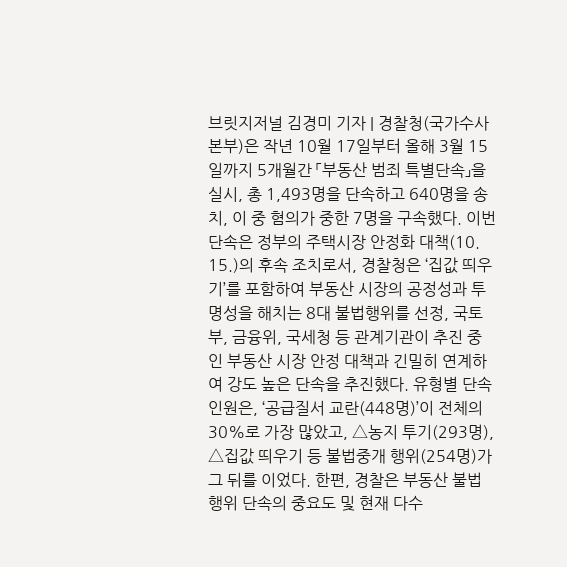브릿지저널 김경미 기자 | 경찰청(국가수사본부)은 작년 10월 17일부터 올해 3월 15일까지 5개월간 「부동산 범죄 특별단속」을 실시, 총 1,493명을 단속하고 640명을 송치, 이 중 혐의가 중한 7명을 구속했다. 이번 단속은 정부의 주택시장 안정화 대책(10. 15.)의 후속 조치로서, 경찰청은 ‘집값 띄우기’를 포함하여 부동산 시장의 공정성과 투명성을 해치는 8대 불법행위를 선정, 국토부, 금융위, 국세청 등 관계기관이 추진 중인 부동산 시장 안정 대책과 긴밀히 연계하여 강도 높은 단속을 추진했다. 유형별 단속 인원은, ‘공급질서 교란(448명)’이 전체의 30%로 가장 많았고, △농지 투기(293명), △집값 띄우기 등 불법중개 행위(254명)가 그 뒤를 이었다. 한편, 경찰은 부동산 불법행위 단속의 중요도 및 현재 다수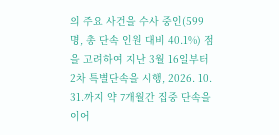의 주요 사건을 수사 중인(599명, 총 단속 인원 대비 40.1%) 점을 고려하여 지난 3월 16일부터 2차 특별단속을 시행, 2026. 10. 31.까지 약 7개월간 집중 단속을 이어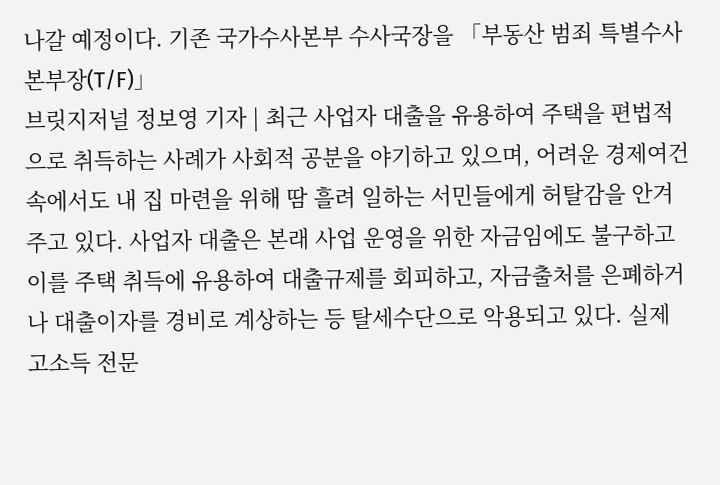나갈 예정이다. 기존 국가수사본부 수사국장을 「부동산 범죄 특별수사 본부장(T/F)」
브릿지저널 정보영 기자 | 최근 사업자 대출을 유용하여 주택을 편법적으로 취득하는 사례가 사회적 공분을 야기하고 있으며, 어려운 경제여건 속에서도 내 집 마련을 위해 땀 흘려 일하는 서민들에게 허탈감을 안겨주고 있다. 사업자 대출은 본래 사업 운영을 위한 자금임에도 불구하고 이를 주택 취득에 유용하여 대출규제를 회피하고, 자금출처를 은폐하거나 대출이자를 경비로 계상하는 등 탈세수단으로 악용되고 있다. 실제 고소득 전문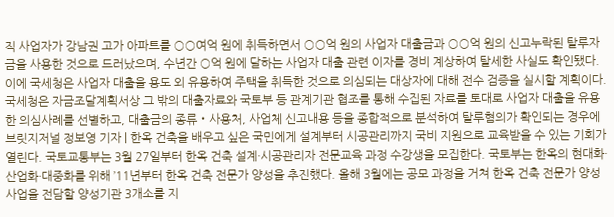직 사업자가 강남권 고가 아파트를 ○○여억 원에 취득하면서 ○○억 원의 사업자 대출금과 ○○억 원의 신고누락된 탈루자금을 사용한 것으로 드러났으며, 수년간 ○억 원에 달하는 사업자 대출 관련 이자를 경비 계상하여 탈세한 사실도 확인됐다. 이에 국세청은 사업자 대출을 용도 외 유용하여 주택을 취득한 것으로 의심되는 대상자에 대해 전수 검증을 실시할 계획이다. 국세청은 자금조달계획서상 그 밖의 대출자료와 국토부 등 관계기관 협조를 통해 수집된 자료를 토대로 사업자 대출을 유용한 의심사례를 선별하고, 대출금의 종류・사용처, 사업체 신고내용 등을 종합적으로 분석하여 탈루혐의가 확인되는 경우에
브릿지저널 정보영 기자 | 한옥 건축을 배우고 싶은 국민에게 설계부터 시공관리까지 국비 지원으로 교육받을 수 있는 기회가 열린다. 국토교통부는 3월 27일부터 한옥 건축 설계·시공관리자 전문교육 과정 수강생을 모집한다. 국토부는 한옥의 현대화·산업화·대중화를 위해 ’11년부터 한옥 건축 전문가 양성을 추진했다. 올해 3월에는 공모 과정을 거쳐 한옥 건축 전문가 양성사업을 전담할 양성기관 3개소를 지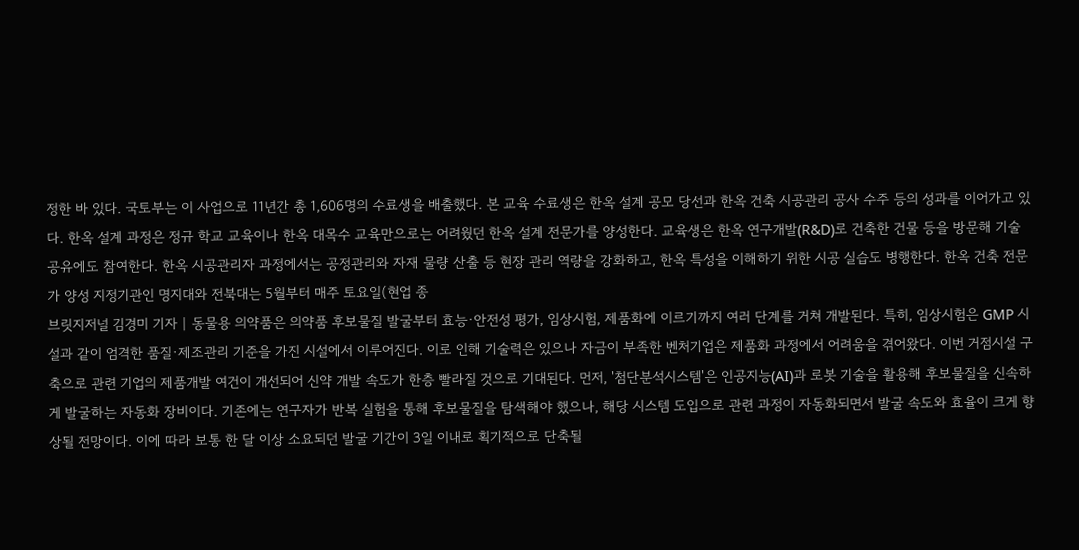정한 바 있다. 국토부는 이 사업으로 11년간 총 1,606명의 수료생을 배출했다. 본 교육 수료생은 한옥 설계 공모 당선과 한옥 건축 시공관리 공사 수주 등의 성과를 이어가고 있다. 한옥 설계 과정은 정규 학교 교육이나 한옥 대목수 교육만으로는 어려웠던 한옥 설계 전문가를 양성한다. 교육생은 한옥 연구개발(R&D)로 건축한 건물 등을 방문해 기술 공유에도 참여한다. 한옥 시공관리자 과정에서는 공정관리와 자재 물량 산출 등 현장 관리 역량을 강화하고, 한옥 특성을 이해하기 위한 시공 실습도 병행한다. 한옥 건축 전문가 양성 지정기관인 명지대와 전북대는 5월부터 매주 토요일(현업 종
브릿지저널 김경미 기자 | 동물용 의약품은 의약품 후보물질 발굴부터 효능·안전성 평가, 임상시험, 제품화에 이르기까지 여러 단계를 거쳐 개발된다. 특히, 임상시험은 GMP 시설과 같이 엄격한 품질·제조관리 기준을 가진 시설에서 이루어진다. 이로 인해 기술력은 있으나 자금이 부족한 벤처기업은 제품화 과정에서 어려움을 겪어왔다. 이번 거점시설 구축으로 관련 기업의 제품개발 여건이 개선되어 신약 개발 속도가 한층 빨라질 것으로 기대된다. 먼저, '첨단분석시스템'은 인공지능(AI)과 로봇 기술을 활용해 후보물질을 신속하게 발굴하는 자동화 장비이다. 기존에는 연구자가 반복 실험을 통해 후보물질을 탐색해야 했으나, 해당 시스템 도입으로 관련 과정이 자동화되면서 발굴 속도와 효율이 크게 향상될 전망이다. 이에 따라 보통 한 달 이상 소요되던 발굴 기간이 3일 이내로 획기적으로 단축될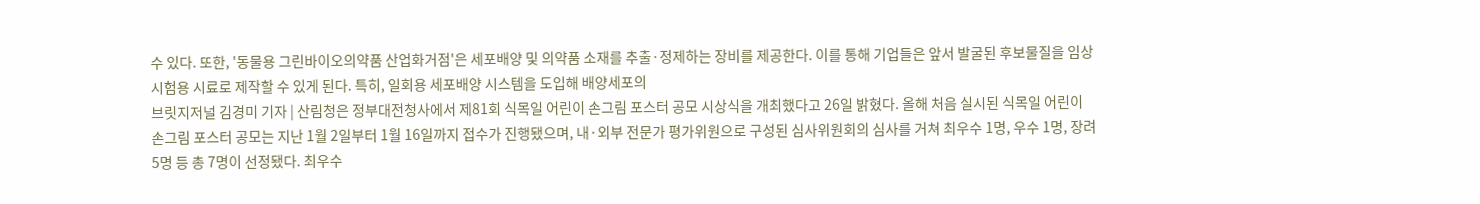수 있다. 또한, '동물용 그린바이오의약품 산업화거점'은 세포배양 및 의약품 소재를 추출·정제하는 장비를 제공한다. 이를 통해 기업들은 앞서 발굴된 후보물질을 임상시험용 시료로 제작할 수 있게 된다. 특히, 일회용 세포배양 시스템을 도입해 배양세포의
브릿지저널 김경미 기자 | 산림청은 정부대전청사에서 제81회 식목일 어린이 손그림 포스터 공모 시상식을 개최했다고 26일 밝혔다. 올해 처음 실시된 식목일 어린이 손그림 포스터 공모는 지난 1월 2일부터 1월 16일까지 접수가 진행됐으며, 내·외부 전문가 평가위원으로 구성된 심사위원회의 심사를 거쳐 최우수 1명, 우수 1명, 장려 5명 등 총 7명이 선정됐다. 최우수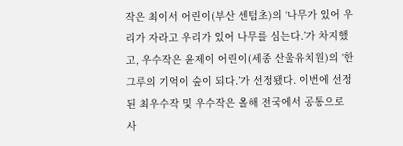작은 최이서 어린이(부산 센텀초)의 ‘나무가 있어 우리가 자라고 우리가 있어 나무를 심는다.’가 차지했고, 우수작은 윤제이 어린이(세종 산울유치원)의 ‘한 그루의 기억이 숲이 되다.’가 선정됐다. 이번에 선정된 최우수작 및 우수작은 올해 전국에서 공통으로 사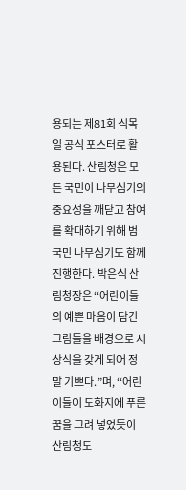용되는 제81회 식목일 공식 포스터로 활용된다. 산림청은 모든 국민이 나무심기의 중요성을 깨닫고 참여를 확대하기 위해 범국민 나무심기도 함께 진행한다. 박은식 산림청장은 “어린이들의 예쁜 마음이 담긴 그림들을 배경으로 시상식을 갖게 되어 정말 기쁘다.”며, “어린이들이 도화지에 푸른 꿈을 그려 넣었듯이 산림청도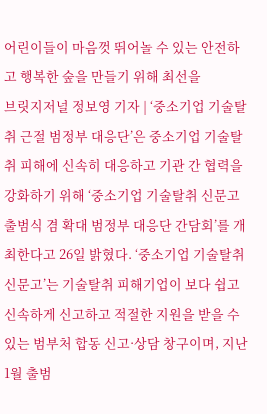어린이들이 마음껏 뛰어놀 수 있는 안전하고 행복한 숲을 만들기 위해 최선을
브릿지저널 정보영 기자 | ‘중소기업 기술탈취 근절 범정부 대응단’은 중소기업 기술탈취 피해에 신속히 대응하고 기관 간 협력을 강화하기 위해 ‘중소기업 기술탈취 신문고 출범식 겸 확대 범정부 대응단 간담회’를 개최한다고 26일 밝혔다. ‘중소기업 기술탈취 신문고’는 기술탈취 피해기업이 보다 쉽고 신속하게 신고하고 적절한 지원을 받을 수 있는 범부처 합동 신고·상담 창구이며, 지난 1월 출범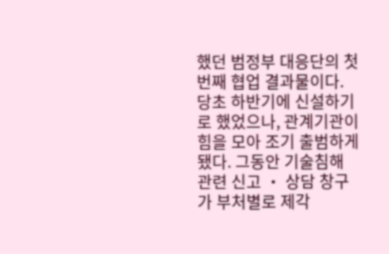했던 범정부 대응단의 첫 번째 협업 결과물이다. 당초 하반기에 신설하기로 했었으나, 관계기관이 힘을 모아 조기 출범하게 됐다. 그동안 기술침해 관련 신고 ‧ 상담 창구가 부처별로 제각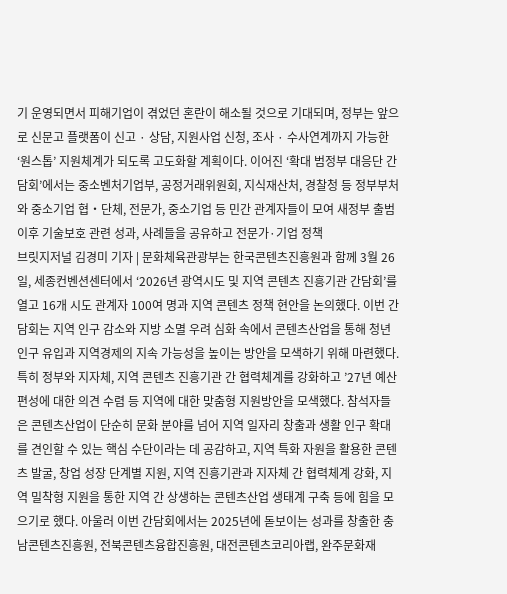기 운영되면서 피해기업이 겪었던 혼란이 해소될 것으로 기대되며, 정부는 앞으로 신문고 플랫폼이 신고 · 상담, 지원사업 신청, 조사 · 수사연계까지 가능한 ‘원스톱’ 지원체계가 되도록 고도화할 계획이다. 이어진 ‘확대 범정부 대응단 간담회’에서는 중소벤처기업부, 공정거래위원회, 지식재산처, 경찰청 등 정부부처와 중소기업 협‧단체, 전문가, 중소기업 등 민간 관계자들이 모여 새정부 출범 이후 기술보호 관련 성과, 사례들을 공유하고 전문가·기업 정책
브릿지저널 김경미 기자 | 문화체육관광부는 한국콘텐츠진흥원과 함께 3월 26일, 세종컨벤션센터에서 ‘2026년 광역시도 및 지역 콘텐츠 진흥기관 간담회’를 열고 16개 시도 관계자 100여 명과 지역 콘텐츠 정책 현안을 논의했다. 이번 간담회는 지역 인구 감소와 지방 소멸 우려 심화 속에서 콘텐츠산업을 통해 청년 인구 유입과 지역경제의 지속 가능성을 높이는 방안을 모색하기 위해 마련했다. 특히 정부와 지자체, 지역 콘텐츠 진흥기관 간 협력체계를 강화하고 ’27년 예산 편성에 대한 의견 수렴 등 지역에 대한 맞춤형 지원방안을 모색했다. 참석자들은 콘텐츠산업이 단순히 문화 분야를 넘어 지역 일자리 창출과 생활 인구 확대를 견인할 수 있는 핵심 수단이라는 데 공감하고, 지역 특화 자원을 활용한 콘텐츠 발굴, 창업 성장 단계별 지원, 지역 진흥기관과 지자체 간 협력체계 강화, 지역 밀착형 지원을 통한 지역 간 상생하는 콘텐츠산업 생태계 구축 등에 힘을 모으기로 했다. 아울러 이번 간담회에서는 2025년에 돋보이는 성과를 창출한 충남콘텐츠진흥원, 전북콘텐츠융합진흥원, 대전콘텐츠코리아랩, 완주문화재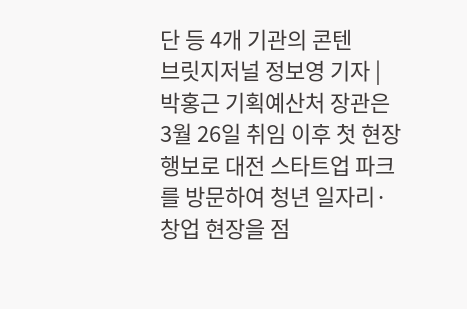단 등 4개 기관의 콘텐
브릿지저널 정보영 기자 | 박홍근 기획예산처 장관은 3월 26일 취임 이후 첫 현장 행보로 대전 스타트업 파크를 방문하여 청년 일자리·창업 현장을 점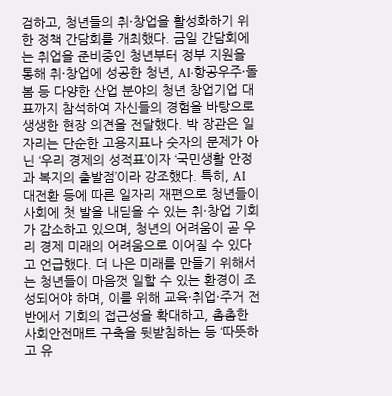검하고, 청년들의 취·창업을 활성화하기 위한 정책 간담회를 개최했다. 금일 간담회에는 취업을 준비중인 청년부터 정부 지원을 통해 취·창업에 성공한 청년, AI·항공우주·돌봄 등 다양한 산업 분야의 청년 창업기업 대표까지 참석하여 자신들의 경험을 바탕으로 생생한 현장 의견을 전달했다. 박 장관은 일자리는 단순한 고용지표나 숫자의 문제가 아닌 ‘우리 경제의 성적표’이자 ‘국민생활 안정과 복지의 출발점’이라 강조했다. 특히, AI 대전환 등에 따른 일자리 재편으로 청년들이 사회에 첫 발을 내딛을 수 있는 취·창업 기회가 감소하고 있으며, 청년의 어려움이 곧 우리 경제 미래의 어려움으로 이어질 수 있다고 언급했다. 더 나은 미래를 만들기 위해서는 청년들이 마음껏 일할 수 있는 환경이 조성되어야 하며, 이를 위해 교육·취업·주거 전반에서 기회의 접근성을 확대하고, 촘촘한 사회안전매트 구축을 뒷받침하는 등 ‘따뜻하고 유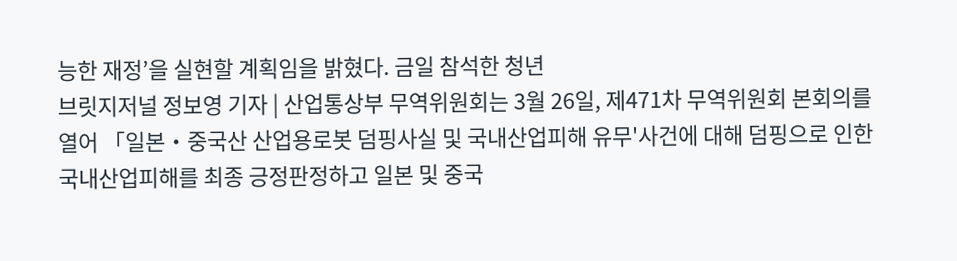능한 재정’을 실현할 계획임을 밝혔다. 금일 참석한 청년
브릿지저널 정보영 기자 | 산업통상부 무역위원회는 3월 26일, 제471차 무역위원회 본회의를 열어 「일본‧중국산 산업용로봇 덤핑사실 및 국내산업피해 유무'사건에 대해 덤핑으로 인한 국내산업피해를 최종 긍정판정하고 일본 및 중국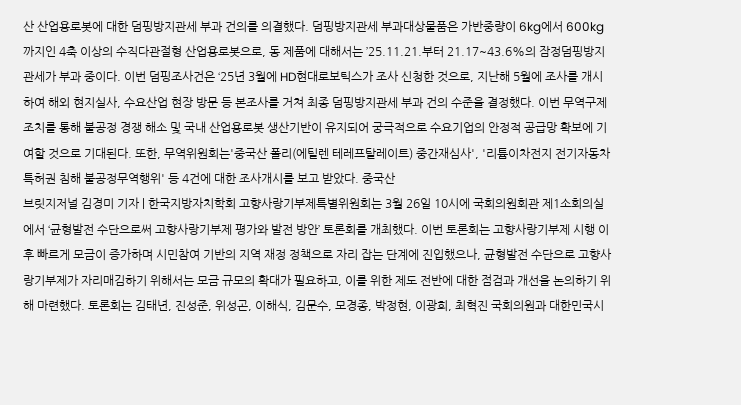산 산업용로봇에 대한 덤핑방지관세 부과 건의를 의결했다. 덤핑방지관세 부과대상물품은 가반중량이 6kg에서 600kg까지인 4축 이상의 수직다관절형 산업용로봇으로, 동 제품에 대해서는 ’25.11.21.부터 21.17~43.6%의 잠정덤핑방지관세가 부과 중이다. 이번 덤핑조사건은 ‘25년 3월에 HD현대로보틱스가 조사 신청한 것으로, 지난해 5월에 조사를 개시하여 해외 현지실사, 수요산업 현장 방문 등 본조사를 거쳐 최종 덤핑방지관세 부과 건의 수준을 결정했다. 이번 무역구제조치를 통해 불공정 경쟁 해소 및 국내 산업용로봇 생산기반이 유지되어 궁극적으로 수요기업의 안정적 공급망 확보에 기여할 것으로 기대된다. 또한, 무역위원회는'중국산 폴리(에틸렌 테레프탈레이트) 중간재심사', '리튬이차전지 전기자동차 특허권 침해 불공정무역행위' 등 4건에 대한 조사개시를 보고 받았다. 중국산
브릿지저널 김경미 기자 | 한국지방자치학회 고향사랑기부제특별위원회는 3월 26일 10시에 국회의원회관 제1소회의실에서 ‘균형발전 수단으로써 고향사랑기부제 평가와 발전 방안’ 토론회를 개최했다. 이번 토론회는 고향사랑기부제 시행 이후 빠르게 모금이 증가하며 시민참여 기반의 지역 재정 정책으로 자리 잡는 단계에 진입했으나, 균형발전 수단으로 고향사랑기부제가 자리매김하기 위해서는 모금 규모의 확대가 필요하고, 이를 위한 제도 전반에 대한 점검과 개선을 논의하기 위해 마련했다. 토론회는 김태년, 진성준, 위성곤, 이해식, 김문수, 모경종, 박정현, 이광희, 최혁진 국회의원과 대한민국시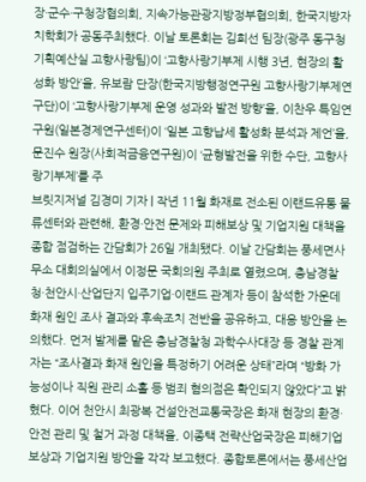장·군수·구청장협의회, 지속가능관광지방정부협의회, 한국지방자치학회가 공동주최했다. 이날 토론회는 김희선 팀장(광주 동구청 기획예산실 고향사랑팀)이 ‘고향사랑기부제 시행 3년, 현장의 활성화 방안’을, 유보람 단장(한국지방행정연구원 고향사랑기부제연구단)이 ‘고향사랑기부제 운영 성과와 발전 방향’을, 이찬우 특임연구원(일본경제연구센터)이 ‘일본 고향납세 활성화 분석과 제언’을, 문진수 원장(사회적금융연구원)이 ‘균형발전을 위한 수단, 고향사랑기부제’를 주
브릿지저널 김경미 기자 | 작년 11월 화재로 전소된 이랜드유통 물류센터와 관련해, 환경·안전 문제와 피해보상 및 기업지원 대책을 종합 점검하는 간담회가 26일 개최됐다. 이날 간담회는 풍세면사무소 대회의실에서 이정문 국회의원 주최로 열렸으며, 충남경찰청·천안시·산업단지 입주기업·이랜드 관계자 등이 참석한 가운데 화재 원인 조사 결과와 후속조치 전반을 공유하고, 대응 방안을 논의했다. 먼저 발제를 맡은 충남경찰청 과학수사대장 등 경찰 관계자는 “조사결과 화재 원인을 특정하기 어려운 상태”라며 “방화 가능성이나 직원 관리 소홀 등 범죄 혐의점은 확인되지 않았다”고 밝혔다. 이어 천안시 최광복 건설안전교통국장은 화재 현장의 환경·안전 관리 및 철거 과정 대책을, 이종택 전략산업국장은 피해기업 보상과 기업지원 방안을 각각 보고했다. 종합토론에서는 풍세산업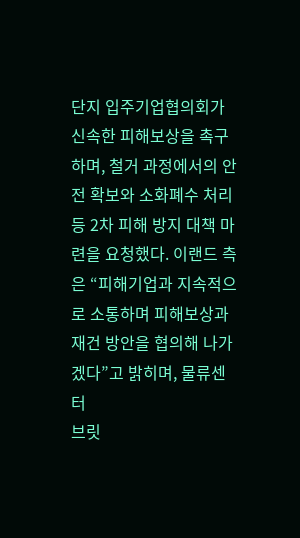단지 입주기업협의회가 신속한 피해보상을 촉구하며, 철거 과정에서의 안전 확보와 소화폐수 처리 등 2차 피해 방지 대책 마련을 요청했다. 이랜드 측은 “피해기업과 지속적으로 소통하며 피해보상과 재건 방안을 협의해 나가겠다”고 밝히며, 물류센터
브릿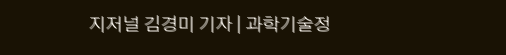지저널 김경미 기자 | 과학기술정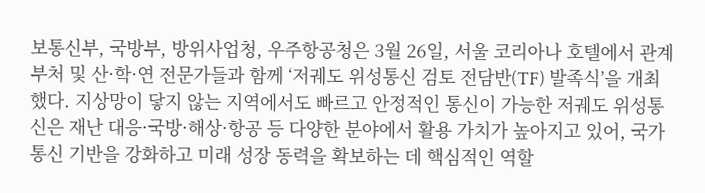보통신부, 국방부, 방위사업청, 우주항공청은 3월 26일, 서울 코리아나 호텔에서 관계 부처 및 산·학·연 전문가들과 함께 ‘저궤도 위성통신 검토 전담반(TF) 발족식’을 개최했다. 지상망이 닿지 않는 지역에서도 빠르고 안정적인 통신이 가능한 저궤도 위성통신은 재난 대응·국방·해상·항공 등 다양한 분야에서 활용 가치가 높아지고 있어, 국가 통신 기반을 강화하고 미래 성장 동력을 확보하는 데 핵심적인 역할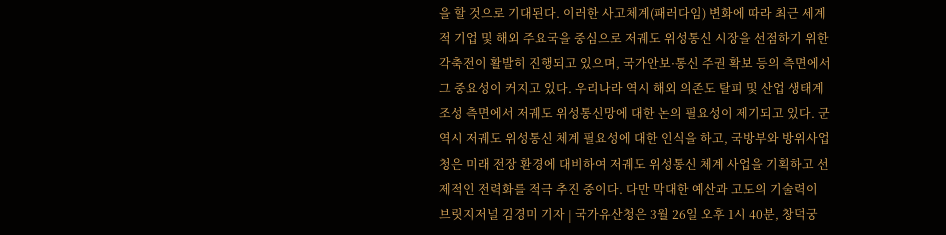을 할 것으로 기대된다. 이러한 사고체계(패러다임) 변화에 따라 최근 세계적 기업 및 해외 주요국을 중심으로 저궤도 위성통신 시장을 선점하기 위한 각축전이 활발히 진행되고 있으며, 국가안보·통신 주권 확보 등의 측면에서 그 중요성이 커지고 있다. 우리나라 역시 해외 의존도 탈피 및 산업 생태계 조성 측면에서 저궤도 위성통신망에 대한 논의 필요성이 제기되고 있다. 군 역시 저궤도 위성통신 체계 필요성에 대한 인식을 하고, 국방부와 방위사업청은 미래 전장 환경에 대비하여 저궤도 위성통신 체계 사업을 기획하고 선제적인 전력화를 적극 추진 중이다. 다만 막대한 예산과 고도의 기술력이
브릿지저널 김경미 기자 | 국가유산청은 3월 26일 오후 1시 40분, 창덕궁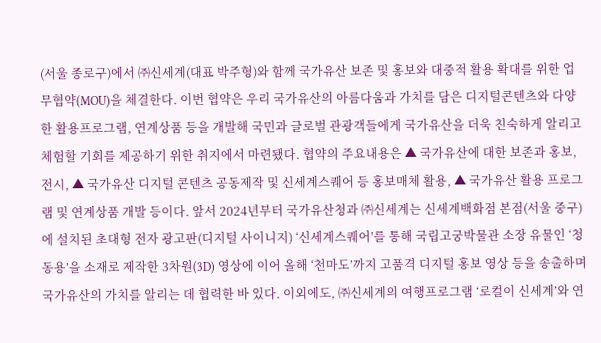(서울 종로구)에서 ㈜신세계(대표 박주형)와 함께 국가유산 보존 및 홍보와 대중적 활용 확대를 위한 업무협약(MOU)을 체결한다. 이번 협약은 우리 국가유산의 아름다움과 가치를 담은 디지털콘텐츠와 다양한 활용프로그램, 연계상품 등을 개발해 국민과 글로벌 관광객들에게 국가유산을 더욱 친숙하게 알리고 체험할 기회를 제공하기 위한 취지에서 마련됐다. 협약의 주요내용은 ▲ 국가유산에 대한 보존과 홍보, 전시, ▲ 국가유산 디지털 콘텐츠 공동제작 및 신세계스퀘어 등 홍보매체 활용, ▲ 국가유산 활용 프로그램 및 연계상품 개발 등이다. 앞서 2024년부터 국가유산청과 ㈜신세계는 신세계백화점 본점(서울 중구)에 설치된 초대형 전자 광고판(디지털 사이니지) ‘신세계스퀘어’를 통해 국립고궁박물관 소장 유물인 ‘청동용’을 소재로 제작한 3차원(3D) 영상에 이어 올해 ‘천마도’까지 고품격 디지털 홍보 영상 등을 송출하며 국가유산의 가치를 알리는 데 협력한 바 있다. 이외에도, ㈜신세계의 여행프로그램 ‘로컬이 신세계’와 연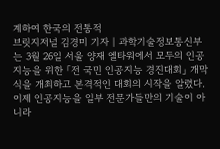계하여 한국의 전통적
브릿지저널 김경미 기자 | 과학기술정보통신부는 3월 26일 서울 양재 엘타워에서 모두의 인공지능을 위한 「전 국민 인공지능 경진대회」 개막식을 개최하고 본격적인 대회의 시작을 알렸다. 이제 인공지능을 일부 전문가들만의 기술이 아니라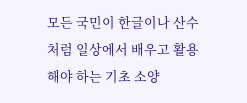모든 국민이 한글이나 산수처럼 일상에서 배우고 활용해야 하는 기초 소양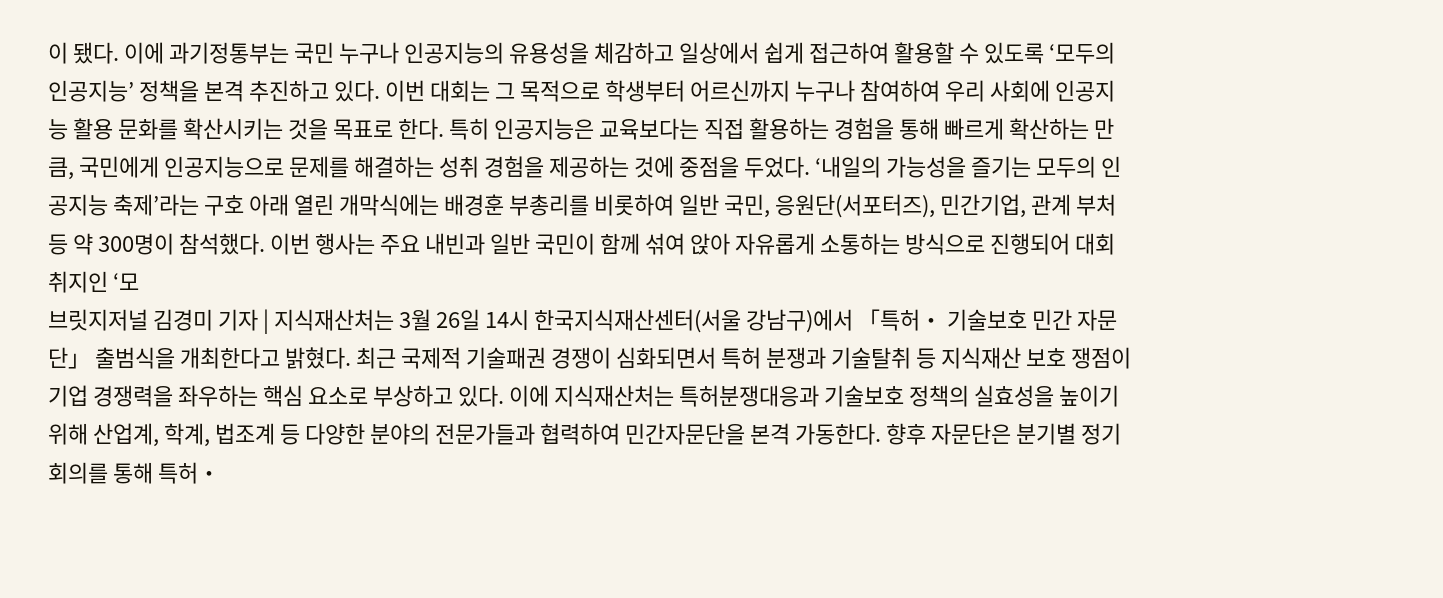이 됐다. 이에 과기정통부는 국민 누구나 인공지능의 유용성을 체감하고 일상에서 쉽게 접근하여 활용할 수 있도록 ‘모두의 인공지능’ 정책을 본격 추진하고 있다. 이번 대회는 그 목적으로 학생부터 어르신까지 누구나 참여하여 우리 사회에 인공지능 활용 문화를 확산시키는 것을 목표로 한다. 특히 인공지능은 교육보다는 직접 활용하는 경험을 통해 빠르게 확산하는 만큼, 국민에게 인공지능으로 문제를 해결하는 성취 경험을 제공하는 것에 중점을 두었다. ‘내일의 가능성을 즐기는 모두의 인공지능 축제’라는 구호 아래 열린 개막식에는 배경훈 부총리를 비롯하여 일반 국민, 응원단(서포터즈), 민간기업, 관계 부처 등 약 300명이 참석했다. 이번 행사는 주요 내빈과 일반 국민이 함께 섞여 앉아 자유롭게 소통하는 방식으로 진행되어 대회 취지인 ‘모
브릿지저널 김경미 기자 | 지식재산처는 3월 26일 14시 한국지식재산센터(서울 강남구)에서 「특허‧ 기술보호 민간 자문단」 출범식을 개최한다고 밝혔다. 최근 국제적 기술패권 경쟁이 심화되면서 특허 분쟁과 기술탈취 등 지식재산 보호 쟁점이 기업 경쟁력을 좌우하는 핵심 요소로 부상하고 있다. 이에 지식재산처는 특허분쟁대응과 기술보호 정책의 실효성을 높이기 위해 산업계, 학계, 법조계 등 다양한 분야의 전문가들과 협력하여 민간자문단을 본격 가동한다. 향후 자문단은 분기별 정기회의를 통해 특허‧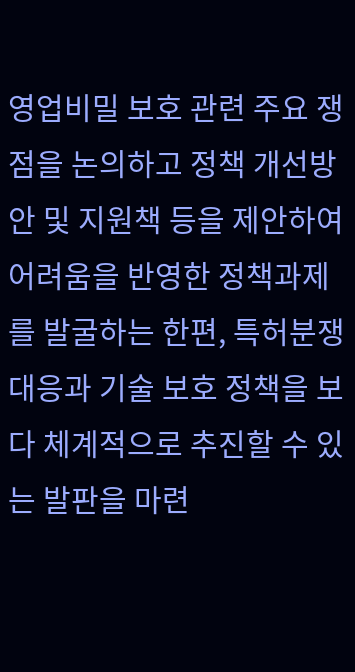영업비밀 보호 관련 주요 쟁점을 논의하고 정책 개선방안 및 지원책 등을 제안하여 어려움을 반영한 정책과제를 발굴하는 한편, 특허분쟁 대응과 기술 보호 정책을 보다 체계적으로 추진할 수 있는 발판을 마련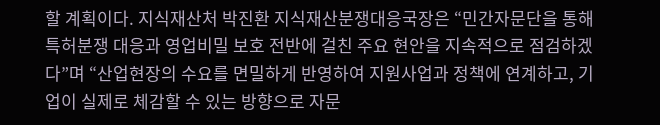할 계획이다. 지식재산처 박진환 지식재산분쟁대응국장은 “민간자문단을 통해 특허분쟁 대응과 영업비밀 보호 전반에 걸친 주요 현안을 지속적으로 점검하겠다”며 “산업현장의 수요를 면밀하게 반영하여 지원사업과 정책에 연계하고, 기업이 실제로 체감할 수 있는 방향으로 자문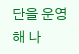단을 운영해 나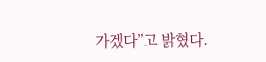가겠다”고 밝혔다.